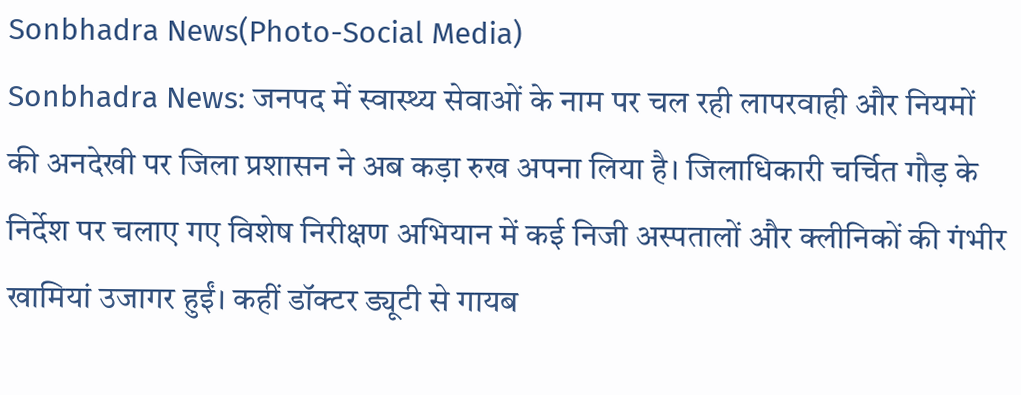Sonbhadra News(Photo-Social Media)
Sonbhadra News: जनपद में स्वास्थ्य सेवाओं के नाम पर चल रही लापरवाही और नियमों की अनदेखी पर जिला प्रशासन ने अब कड़ा रुख अपना लिया है। जिलाधिकारी चर्चित गौड़ के निर्देश पर चलाए गए विशेष निरीक्षण अभियान में कई निजी अस्पतालों और क्लीनिकों की गंभीर खामियां उजागर हुईं। कहीं डॉक्टर ड्यूटी से गायब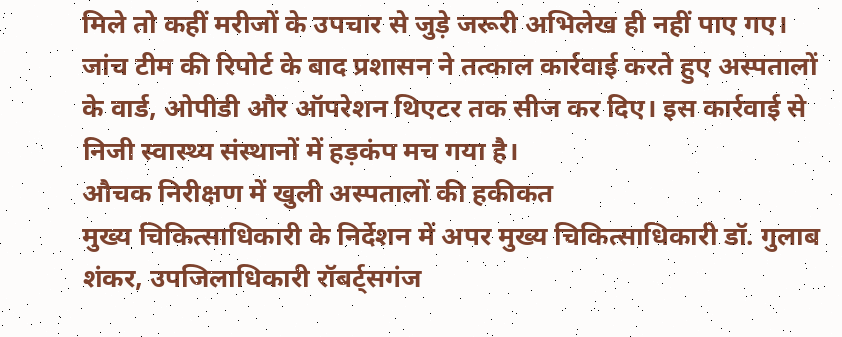मिले तो कहीं मरीजों के उपचार से जुड़े जरूरी अभिलेख ही नहीं पाए गए। जांच टीम की रिपोर्ट के बाद प्रशासन ने तत्काल कार्रवाई करते हुए अस्पतालों के वार्ड, ओपीडी और ऑपरेशन थिएटर तक सीज कर दिए। इस कार्रवाई से निजी स्वास्थ्य संस्थानों में हड़कंप मच गया है।
औचक निरीक्षण में खुली अस्पतालों की हकीकत
मुख्य चिकित्साधिकारी के निर्देशन में अपर मुख्य चिकित्साधिकारी डॉ. गुलाब शंकर, उपजिलाधिकारी रॉबर्ट्सगंज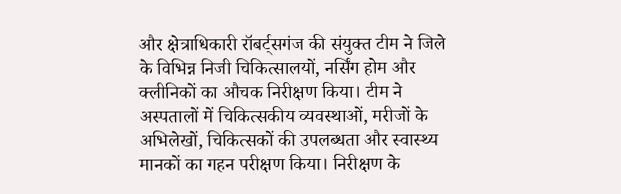और क्षेत्राधिकारी रॉबर्ट्सगंज की संयुक्त टीम ने जिले के विभिन्न निजी चिकित्सालयों, नर्सिंग होम और क्लीनिकों का औचक निरीक्षण किया। टीम ने अस्पतालों में चिकित्सकीय व्यवस्थाओं, मरीजों के अभिलेखों, चिकित्सकों की उपलब्धता और स्वास्थ्य मानकों का गहन परीक्षण किया। निरीक्षण के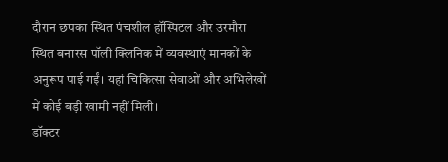दौरान छपका स्थित पंचशील हॉस्पिटल और उरमौरा स्थित बनारस पॉली क्लिनिक में व्यवस्थाएं मानकों के अनुरूप पाई गईं। यहां चिकित्सा सेवाओं और अभिलेखों में कोई बड़ी खामी नहीं मिली।
डॉक्टर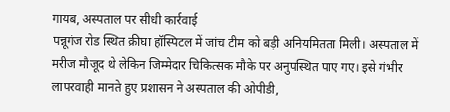गायब, अस्पताल पर सीधी कार्रवाई
पन्नूगंज रोड स्थित क्रीघा हॉस्पिटल में जांच टीम को बड़ी अनियमितता मिली। अस्पताल में मरीज मौजूद थे लेकिन जिम्मेदार चिकित्सक मौके पर अनुपस्थित पाए गए। इसे गंभीर लापरवाही मानते हुए प्रशासन ने अस्पताल की ओपीडी,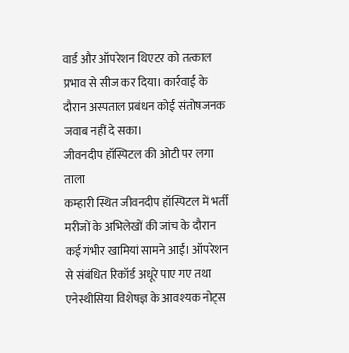वार्ड और ऑपरेशन थिएटर को तत्काल प्रभाव से सीज कर दिया। कार्रवाई के दौरान अस्पताल प्रबंधन कोई संतोषजनक जवाब नहीं दे सका।
जीवनदीप हॉस्पिटल की ओटी पर लगा ताला
कम्हारी स्थित जीवनदीप हॉस्पिटल में भर्ती मरीजों के अभिलेखों की जांच के दौरान कई गंभीर खामियां सामने आईं। ऑपरेशन से संबंधित रिकॉर्ड अधूरे पाए गए तथा एनेस्थीसिया विशेषज्ञ के आवश्यक नोट्स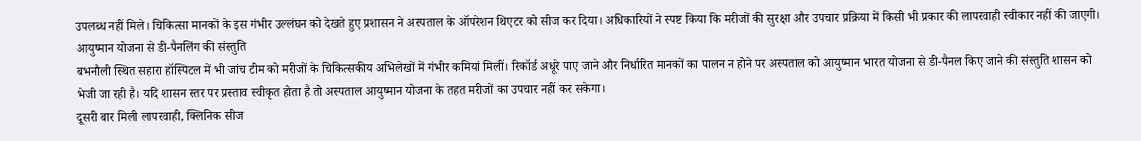उपलब्ध नहीं मिले। चिकित्सा मानकों के इस गंभीर उल्लंघन को देखते हुए प्रशासन ने अस्पताल के ऑपरेशन थिएटर को सीज कर दिया। अधिकारियों ने स्पष्ट किया कि मरीजों की सुरक्षा और उपचार प्रक्रिया में किसी भी प्रकार की लापरवाही स्वीकार नहीं की जाएगी।
आयुष्मान योजना से डी-पैनलिंग की संस्तुति
बभनौली स्थित सहारा हॉस्पिटल में भी जांच टीम को मरीजों के चिकित्सकीय अभिलेखों में गंभीर कमियां मिलीं। रिकॉर्ड अधूरे पाए जाने और निर्धारित मानकों का पालन न होने पर अस्पताल को आयुष्मान भारत योजना से डी-पैनल किए जाने की संस्तुति शासन को भेजी जा रही है। यदि शासन स्तर पर प्रस्ताव स्वीकृत होता है तो अस्पताल आयुष्मान योजना के तहत मरीजों का उपचार नहीं कर सकेगा।
दूसरी बार मिली लापरवाही, क्लिनिक सीज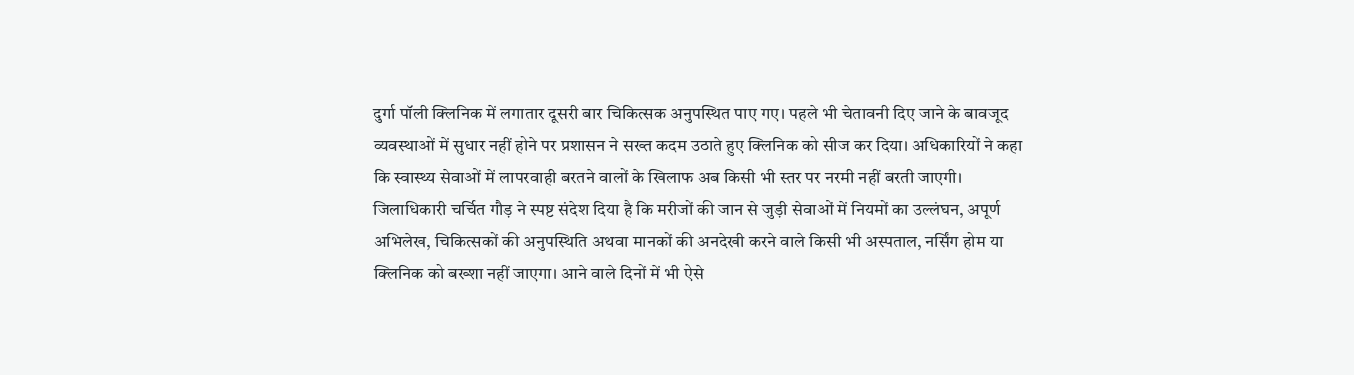दुर्गा पॉली क्लिनिक में लगातार दूसरी बार चिकित्सक अनुपस्थित पाए गए। पहले भी चेतावनी दिए जाने के बावजूद व्यवस्थाओं में सुधार नहीं होने पर प्रशासन ने सख्त कदम उठाते हुए क्लिनिक को सीज कर दिया। अधिकारियों ने कहा कि स्वास्थ्य सेवाओं में लापरवाही बरतने वालों के खिलाफ अब किसी भी स्तर पर नरमी नहीं बरती जाएगी।
जिलाधिकारी चर्चित गौड़ ने स्पष्ट संदेश दिया है कि मरीजों की जान से जुड़ी सेवाओं में नियमों का उल्लंघन, अपूर्ण अभिलेख, चिकित्सकों की अनुपस्थिति अथवा मानकों की अनदेखी करने वाले किसी भी अस्पताल, नर्सिंग होम या क्लिनिक को बख्शा नहीं जाएगा। आने वाले दिनों में भी ऐसे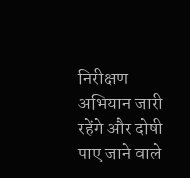निरीक्षण अभियान जारी रहेंगे और दोषी पाए जाने वाले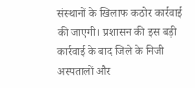संस्थानों के खिलाफ कठोर कार्रवाई की जाएगी। प्रशासन की इस बड़ी कार्रवाई के बाद जिले के निजी अस्पतालों और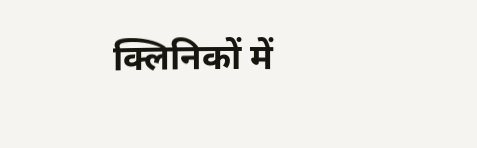क्लिनिकों में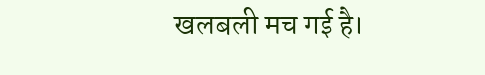खलबली मच गई है।